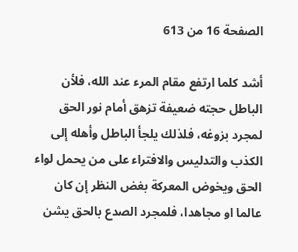الصفحة 16 من 613

أشد كلما ارتفع مقام المرء عند الله، فلأن الباطل حجته ضعيفة تزهق أمام نور الحق لمجرد بزوغه، فلذلك يلجأ الباطل وأهله إلى الكذب والتدليس والافتراء على من يحمل لواء الحق ويخوض المعركة بغض النظر إن كان عالما او مجاهدا، فلمجرد الصدع بالحق يشن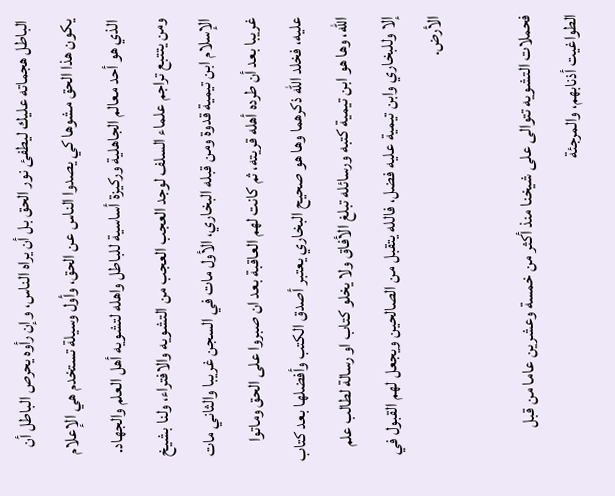الباطل هجماته عليك ليطفئ نور الحق بل أن يراه الناس، وإن رأوه يحرص الباطل أن يكون هذا الحق مشوها كي يصدوا الناس عن الحق، وأول وسيلة تستخدم هي الإعلام الذي هو أحد معالم الجاهلية وركيزة أساسية للباطل واهله لتشويه أهل العلم والجهاد. ومن يتتبع تراجم علماء السلف لوجد العجب العجب من التشويه والافتراء، ولنا بشيخ الإسلام ابن تيمية قدوة ومن قبله البخاري، الأول مات في السجن غريبا والثاني مات غريبا بعد أن طرده أهله قريته، ثم كانت لهم العاقبة بعد ان صبروا على الحق وماتوا عليه، فخلد الله ذكرهما وها هو صحيح البخاري يعتبر أصدق الكتب وأفضلها بعد كتاب الله، وها هو ابن تيمية كتبه ورسائله تبلغ الأفاق ولا يخلو كتاب او رسالة لطالب علم إلا وللبخاري وابن تيمية عليه فضل، فالله يتقبل من الصالحين ويجعل لهم القبول في الأرض.

فحملات التشويه تتوالى على شيخنا منذ أكثر من خمسة وعشرين عاما من قبل الطواغيت أذنابهم، والمرجئة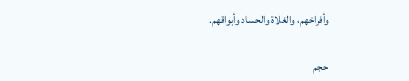وأفراخهم، والغلاة والحساد وأبواقهم.

حجم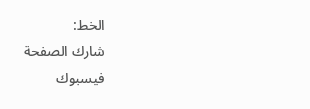الخط:
شارك الصفحة
فيسبوك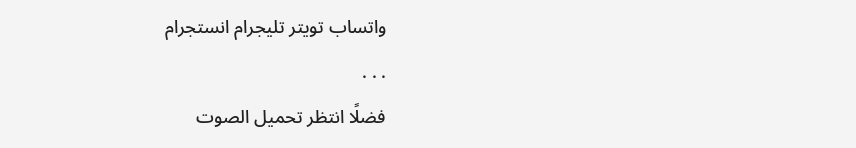واتساب تويتر تليجرام انستجرام
. . .
فضلًا انتظر تحميل الصوت